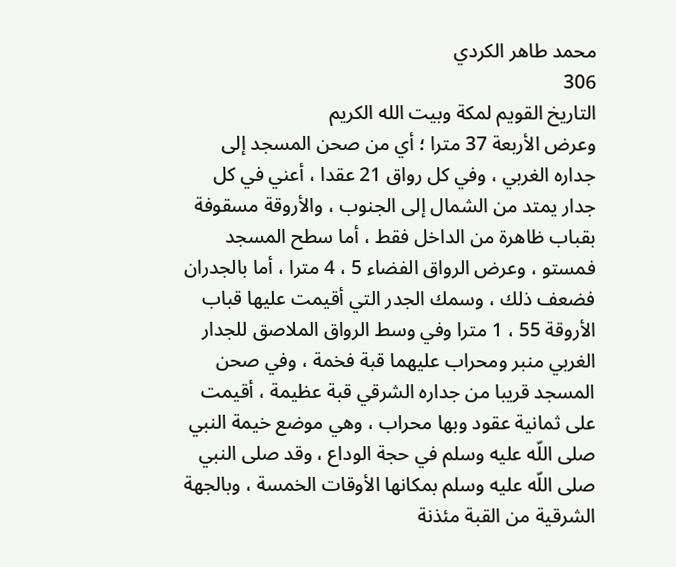محمد طاهر الكردي
306
التاريخ القويم لمكة وبيت الله الكريم
وعرض الأربعة 37 مترا ؛ أي من صحن المسجد إلى جداره الغربي ، وفي كل رواق 21 عقدا ، أعني في كل جدار يمتد من الشمال إلى الجنوب ، والأروقة مسقوفة بقباب ظاهرة من الداخل فقط ، أما سطح المسجد فمستو ، وعرض الرواق الفضاء 5 ، 4 مترا ، أما بالجدران فضعف ذلك ، وسمك الجدر التي أقيمت عليها قباب الأروقة 55 ، 1 مترا وفي وسط الرواق الملاصق للجدار الغربي منبر ومحراب عليهما قبة فخمة ، وفي صحن المسجد قريبا من جداره الشرقي قبة عظيمة ، أقيمت على ثمانية عقود وبها محراب ، وهي موضع خيمة النبي صلى اللّه عليه وسلم في حجة الوداع ، وقد صلى النبي صلى اللّه عليه وسلم بمكانها الأوقات الخمسة ، وبالجهة الشرقية من القبة مئذنة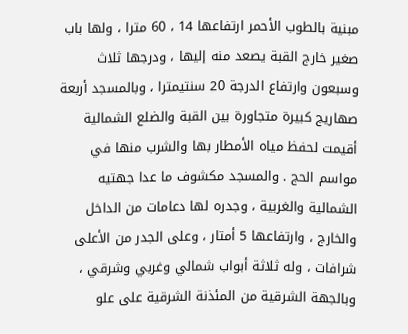مبنية بالطوب الأحمر ارتفاعها 14 ، 60 مترا ، ولها باب صغير خارج القبة يصعد منه إليها ، ودرجها ثلاث وسبعون وارتفاع الدرجة 20 سنتيمترا ، وبالمسجد أربعة صهاريج كبيرة متجاورة بين القبة والضلع الشمالية أقيمت لحفظ مياه الأمطار بها والشرب منها في مواسم الحج . والمسجد مكشوف ما عدا جهتيه الشمالية والغربية ، وجدره لها دعامات من الداخل والخارج ، وارتفاعها 5 أمتار ، وعلى الجدر من الأعلى شرافات ، وله ثلاثة أبواب شمالي وغربي وشرقي ، وبالجهة الشرقية من المئذنة الشرقية على علو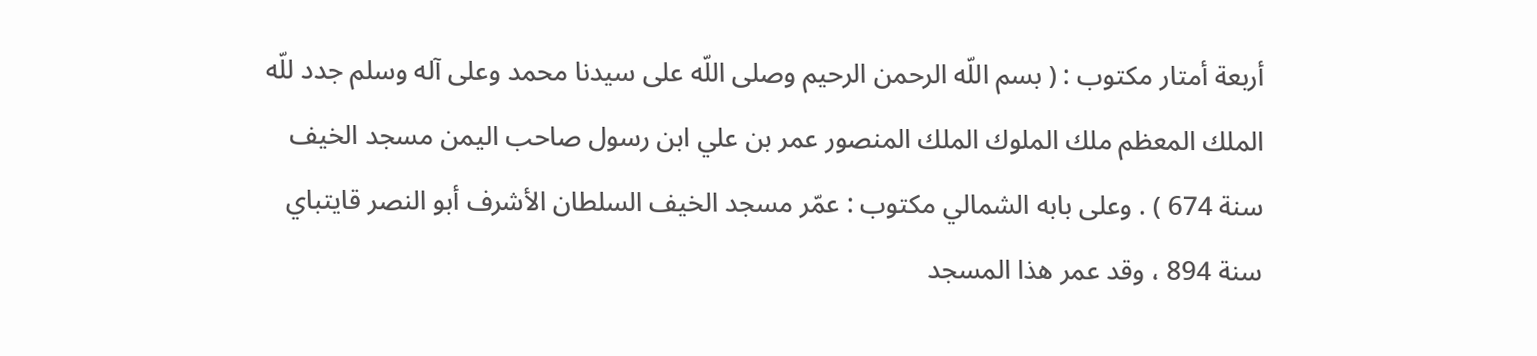أربعة أمتار مكتوب : ( بسم اللّه الرحمن الرحيم وصلى اللّه على سيدنا محمد وعلى آله وسلم جدد للّه الملك المعظم ملك الملوك الملك المنصور عمر بن علي ابن رسول صاحب اليمن مسجد الخيف سنة 674 ) . وعلى بابه الشمالي مكتوب : عمّر مسجد الخيف السلطان الأشرف أبو النصر قايتباي سنة 894 ، وقد عمر هذا المسجد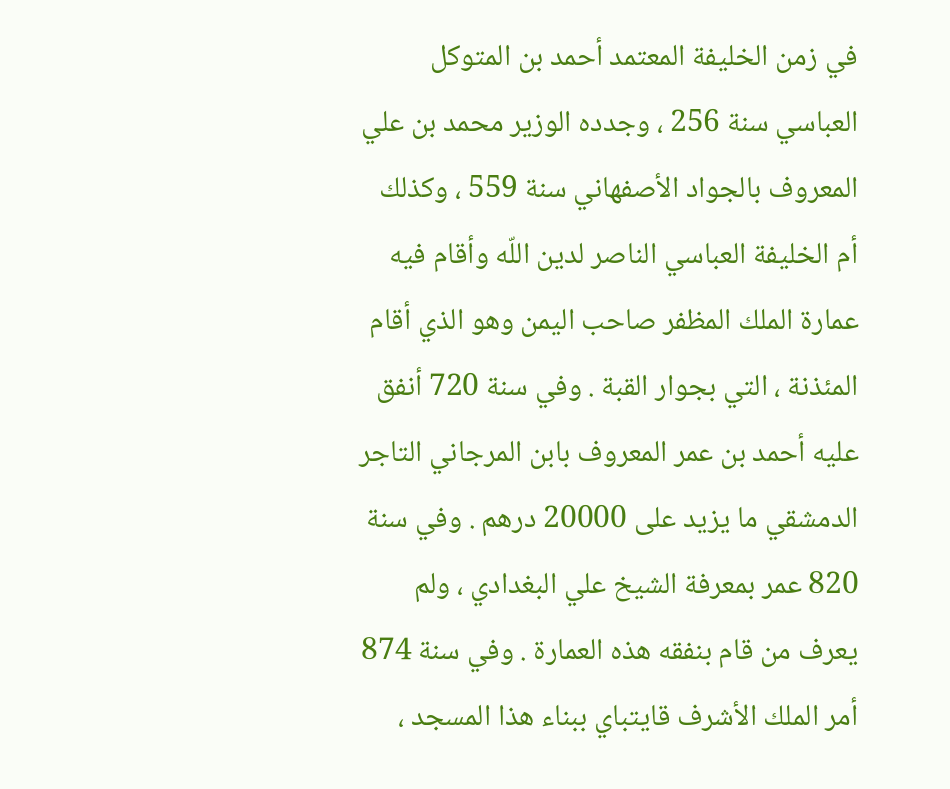في زمن الخليفة المعتمد أحمد بن المتوكل العباسي سنة 256 ، وجدده الوزير محمد بن علي المعروف بالجواد الأصفهاني سنة 559 ، وكذلك أم الخليفة العباسي الناصر لدين اللّه وأقام فيه عمارة الملك المظفر صاحب اليمن وهو الذي أقام المئذنة ، التي بجوار القبة . وفي سنة 720 أنفق عليه أحمد بن عمر المعروف بابن المرجاني التاجر الدمشقي ما يزيد على 20000 درهم . وفي سنة 820 عمر بمعرفة الشيخ علي البغدادي ، ولم يعرف من قام بنفقه هذه العمارة . وفي سنة 874 أمر الملك الأشرف قايتباي ببناء هذا المسجد ،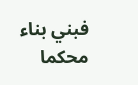فبني بناء محكما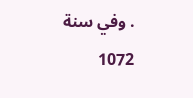. وفي سنة 1072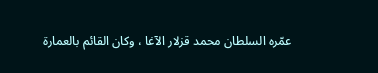عمّره السلطان محمد قزلار الآغا ، وكان القائم بالعمارة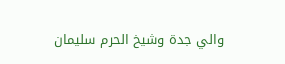والي جدة وشيخ الحرم سليمان